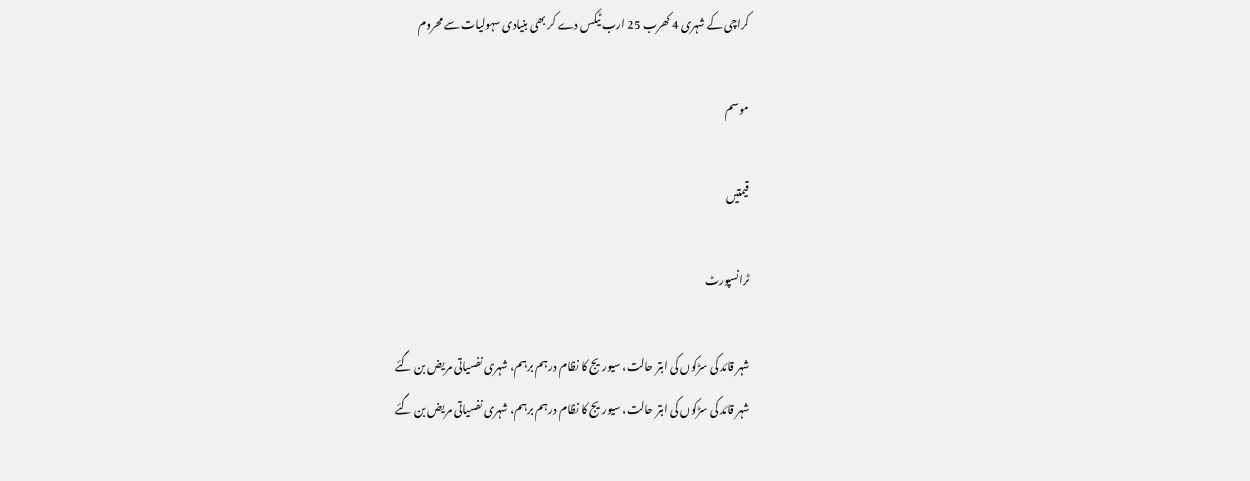کراچی کے شہری 4 کھرب 25 ارب ٹیکس دے کر بھی بنیادی سہولیات سے محروم

موسم

قیمتیں

ٹرانسپورٹ

شہر قائد کی سڑکوں کی ابتر حالت، سیوریج کا نظام درہم برہم، شہری نفسیاتی مریض بن گئے
شہر قائد کی سڑکوں کی ابتر حالت، سیوریج کا نظام درہم برہم، شہری نفسیاتی مریض بن گئے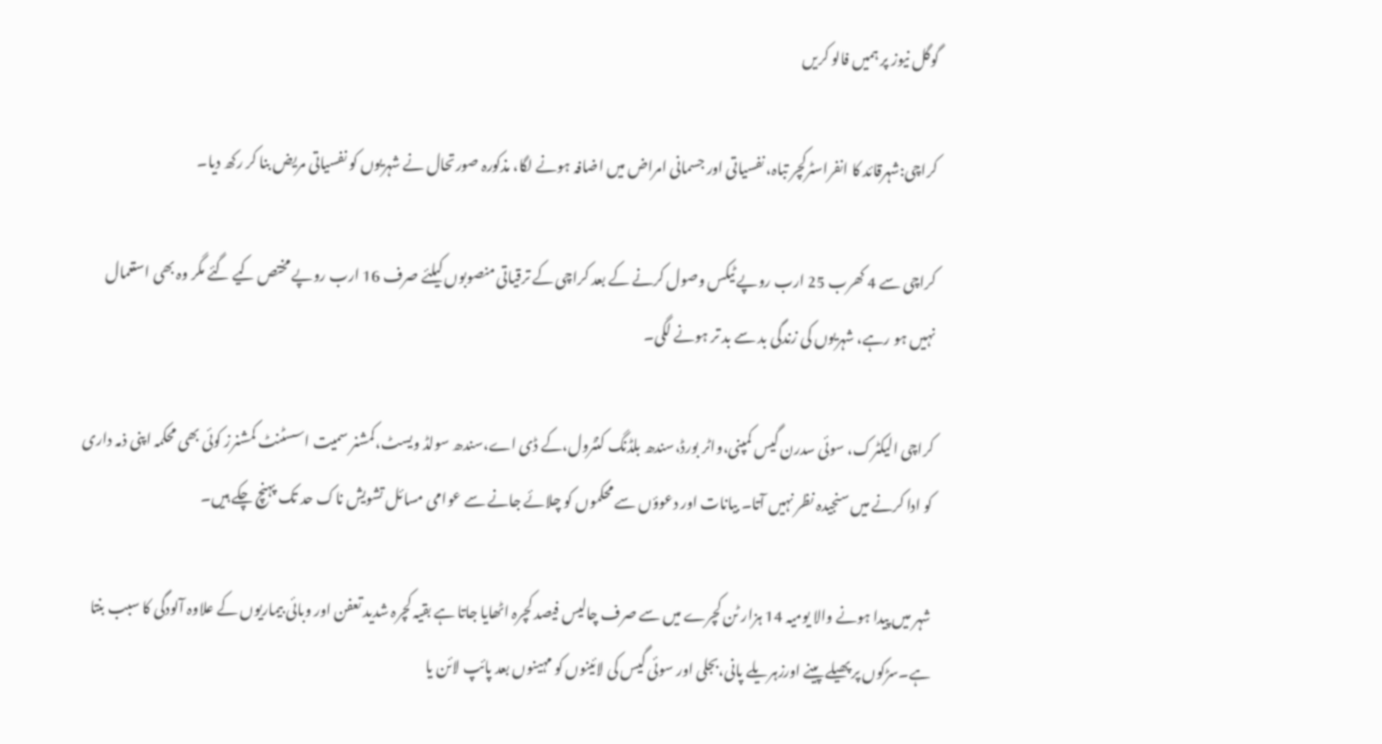گوگل نیوز پر ہمیں فالو کریں

کراچی:شہرقائد کا انفراسٹرکچر تباہ، نفسیاتی اور جسمانی امراض میں اضافہ ہونے لگا، مذکورہ صورتحال نے شہریوں کو نفسیاتی مریض بنا کر رکھ دیا۔

کراچی سے 4 کھرب 25 ارب روپے ٹیکس وصول کرنے کے بعد کراچی کے ترقیاتی منصوبوں کیلئے صرف 16 ارب روپے مختص کیے گئے مگر وہ بھی استعمال نہیں ہو رہے، شہریوں کی زندگی بد سے بد تر ہونے لگی۔

کراچی الیکٹرک، سوئی سدرن گیس کمپنی،واٹر بورڈ،سندھ بلڈنگ کنٹرول،کے ڈی اے،سندھ سولڈ ویسٹ،کمشنر سمیت اسسٹنٹ کمشنرز کوئی بھی محکمہ اپنی ذمہ داری کو ادا کرنے میں سنجیدہ نظر نہیں آتا۔ بیانات اور دعوؤں سے محکموں کو چلائے جانے سے عوامی مسائل تشویش ناک حد تک پہنچ چکے ہیں۔

شہر میں پیدا ہونے والا یومیہ 14 ہزار ٹن کچرے میں سے صرف چالیس فیصد کچرہ اٹھایا جاتا ہے بقیہ کچرہ شدید تعفن اور وبائی بیماریوں کے علاوہ آلودگی کا سبب بنتا ہے۔سڑکوں پر پھیلے پینے اورزہریلے پانی،بجلی اور سوئی گیس کی لائینوں کو مہینوں بعد پائپ لائن یا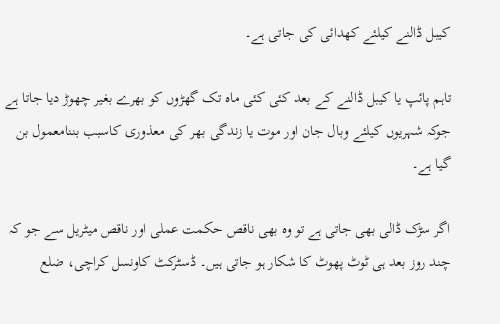کیبل ڈالنے کیلئے کھدائی کی جاتی ہے۔

تاہم پائپ یا کیبل ڈالنے کے بعد کئی کئی ماہ تک گھڑوں کو بھرے بغیر چھوڑ دیا جاتا ہے جوکہ شہریوں کیلئے وبال جان اور موت یا زندگی بھر کی معذوری کاسبب بننامعمول بن گیا ہے۔

اگر سڑک ڈالی بھی جاتی ہے تو وہ بھی ناقص حکمت عملی اور ناقص میٹریل سے جو کہ چند روز بعد ہی ٹوٹ پھوٹ کا شکار ہو جاتی ہیں۔ ڈسٹرکٹ کاونسل کراچی، ضلع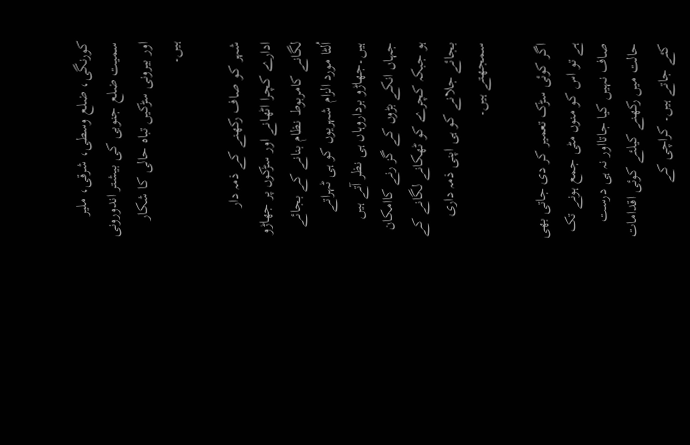کورنگی، ضلع وسطی، شرقی، ملیر سمیت ضلع جنوبی کی بیشتر اندورونی اور بیرونی سڑکیں تباہ حالی کا شکار ہیں۔

شہر کو صاف رکھنے کے ذمہ دار ادارے کچرا اٹھانے اور سڑکوں پر جھاڑو لگانے کامربوط نظام بنانے کے بجائے اُلٹا مورد الزام شہریوں کو ہی ٹہراتے ہیں۔جھاڑو برداروہاں ہی نظر آتے ہیں جہاں انکے بڑوں کے گز رنے کاامکان ہو جبکہ کچرے کو ٹھکانے لگانے کے بجائے جلانے کو ہی اپنی ذمہ داری سمجھتے ہیں۔

اگر کوئی سڑک تعمیر کر دی جاتی بھی ہے تو اس کو منوں مٹی جمع ہونے تک صاف نہیں کیا جاتااور نہ ہی درست حالت میں رکھنے کیلئے کوئی اقدامات کئے جاتے ہیں۔ کراچی کے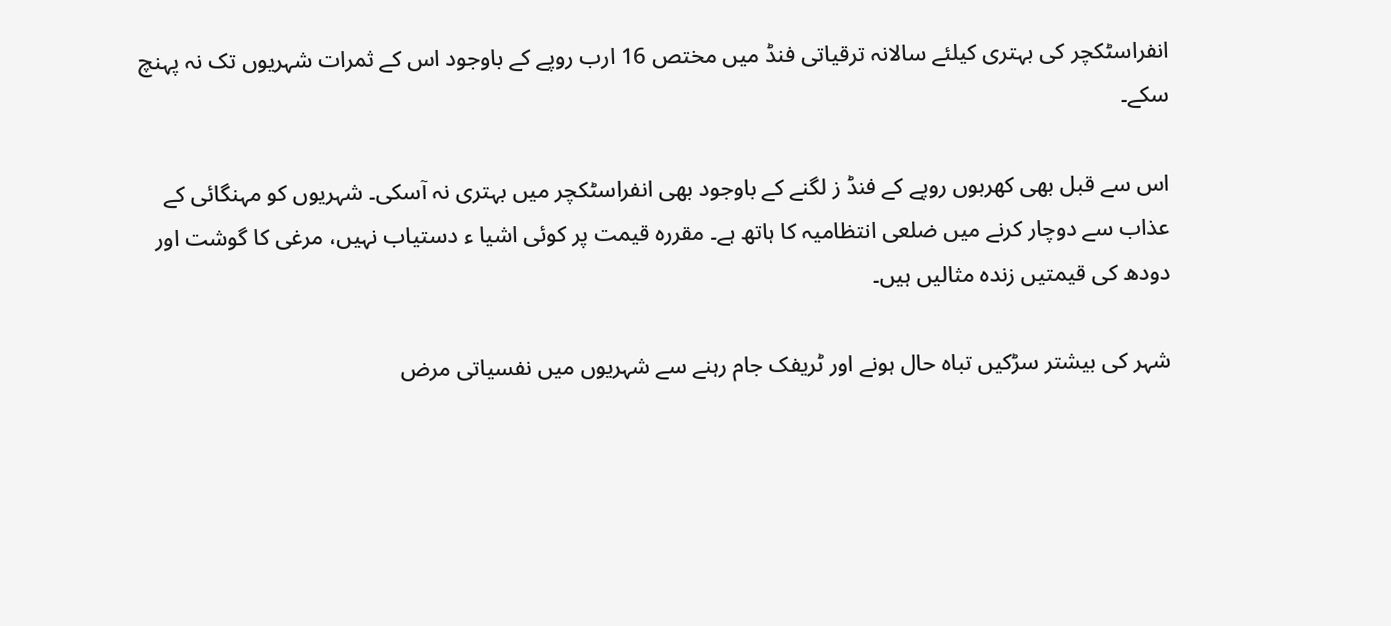انفراسٹکچر کی بہتری کیلئے سالانہ ترقیاتی فنڈ میں مختص 16 ارب روپے کے باوجود اس کے ثمرات شہریوں تک نہ پہنچ سکے۔

اس سے قبل بھی کھربوں روپے کے فنڈ ز لگنے کے باوجود بھی انفراسٹکچر میں بہتری نہ آسکی۔ شہریوں کو مہنگائی کے عذاب سے دوچار کرنے میں ضلعی انتظامیہ کا ہاتھ ہے۔ مقررہ قیمت پر کوئی اشیا ء دستیاب نہیں، مرغی کا گوشت اور دودھ کی قیمتیں زندہ مثالیں ہیں۔

شہر کی بیشتر سڑکیں تباہ حال ہونے اور ٹریفک جام رہنے سے شہریوں میں نفسیاتی مرض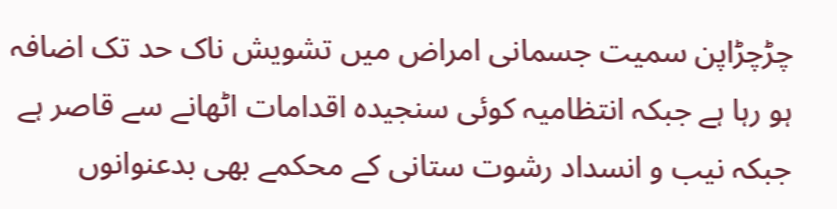چڑچڑاپن سمیت جسمانی امراض میں تشویش ناک حد تک اضافہ ہو رہا ہے جبکہ انتظامیہ کوئی سنجیدہ اقدامات اٹھانے سے قاصر ہے جبکہ نیب و انسداد رشوت ستانی کے محکمے بھی بدعنوانوں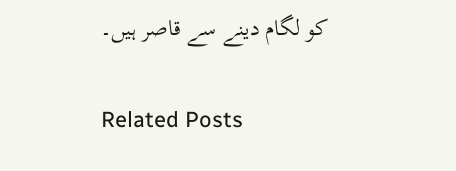کو لگام دینے سے قاصر ہیں۔

Related Posts